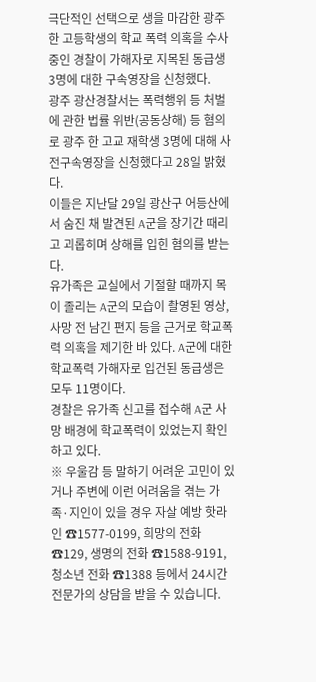극단적인 선택으로 생을 마감한 광주 한 고등학생의 학교 폭력 의혹을 수사 중인 경찰이 가해자로 지목된 동급생 3명에 대한 구속영장을 신청했다.
광주 광산경찰서는 폭력행위 등 처벌에 관한 법률 위반(공동상해) 등 혐의로 광주 한 고교 재학생 3명에 대해 사전구속영장을 신청했다고 28일 밝혔다.
이들은 지난달 29일 광산구 어등산에서 숨진 채 발견된 A군을 장기간 때리고 괴롭히며 상해를 입힌 혐의를 받는다.
유가족은 교실에서 기절할 때까지 목이 졸리는 A군의 모습이 촬영된 영상, 사망 전 남긴 편지 등을 근거로 학교폭력 의혹을 제기한 바 있다. A군에 대한 학교폭력 가해자로 입건된 동급생은 모두 11명이다.
경찰은 유가족 신고를 접수해 A군 사망 배경에 학교폭력이 있었는지 확인하고 있다.
※ 우울감 등 말하기 어려운 고민이 있거나 주변에 이런 어려움을 겪는 가족·지인이 있을 경우 자살 예방 핫라인 ☎1577-0199, 희망의 전화 ☎129, 생명의 전화 ☎1588-9191, 청소년 전화 ☎1388 등에서 24시간 전문가의 상담을 받을 수 있습니다.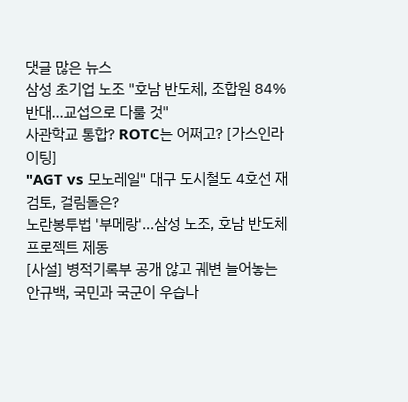댓글 많은 뉴스
삼성 초기업 노조 "호남 반도체, 조합원 84% 반대…교섭으로 다룰 것"
사관학교 통합? ROTC는 어쩌고? [가스인라이팅]
"AGT vs 모노레일" 대구 도시철도 4호선 재검토, 걸림돌은?
노란봉투법 '부메랑'…삼성 노조, 호남 반도체 프로젝트 제동
[사설] 병적기록부 공개 않고 궤변 늘어놓는 안규백, 국민과 국군이 우습나